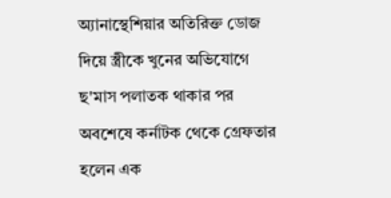অ্যানাস্থেশিয়ার অতিরিক্ত ডোজ দিয়ে স্ত্রীকে খুনের অভিযোগে ছ'মাস পলাতক থাকার পর অবশেষে কর্নাটক থেকে গ্রেফতার হলেন এক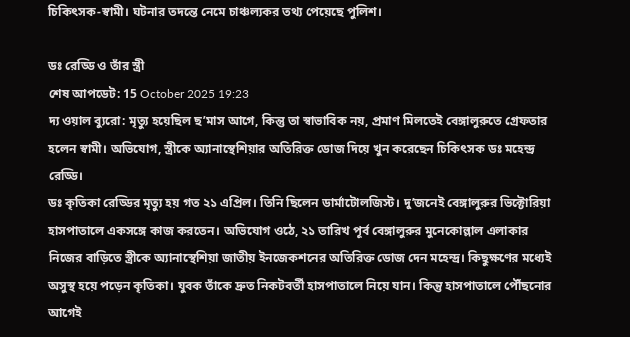চিকিৎসক-স্বামী। ঘটনার তদন্তে নেমে চাঞ্চল্যকর তথ্য পেয়েছে পুলিশ।

ডঃ রেড্ডি ও তাঁর স্ত্রী
শেষ আপডেট: 15 October 2025 19:23
দ্য ওয়াল ব্যুরো: মৃত্যু হয়েছিল ছ’মাস আগে, কিন্তু তা স্বাভাবিক নয়, প্রমাণ মিলতেই বেঙ্গালুরুতে গ্রেফতার হলেন স্বামী। অভিযোগ, স্ত্রীকে অ্যানাস্থেশিয়ার অতিরিক্ত ডোজ দিয়ে খুন করেছেন চিকিৎসক ডঃ মহেন্দ্র রেড্ডি।
ডঃ কৃতিকা রেড্ডির মৃত্যু হয় গত ২১ এপ্রিল। তিনি ছিলেন ডার্মাটোলজিস্ট। দু’জনেই বেঙ্গালুরুর ভিক্টোরিয়া হাসপাতালে একসঙ্গে কাজ করতেন। অভিযোগ ওঠে, ২১ তারিখ পূর্ব বেঙ্গালুরুর মুনেকোল্লাল এলাকার নিজের বাড়িতে স্ত্রীকে অ্যানাস্থেশিয়া জাতীয় ইনজেকশনের অতিরিক্ত ডোজ দেন মহেন্দ্র। কিছুক্ষণের মধ্যেই অসুস্থ হয়ে পড়েন কৃতিকা। যুবক তাঁকে দ্রুত নিকটবর্তী হাসপাতালে নিয়ে যান। কিন্তু হাসপাতালে পৌঁছনোর আগেই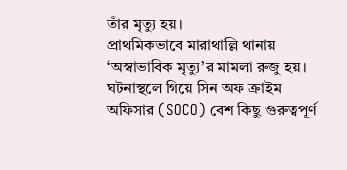তাঁর মৃত্যু হয়।
প্রাথমিকভাবে মারাথাল্লি থানায় ‘অস্বাভাবিক মৃত্যু’র মামলা রুজু হয়। ঘটনাস্থলে গিয়ে সিন অফ ক্রাইম অফিসার (SOCO) বেশ কিছু গুরুত্বপূর্ণ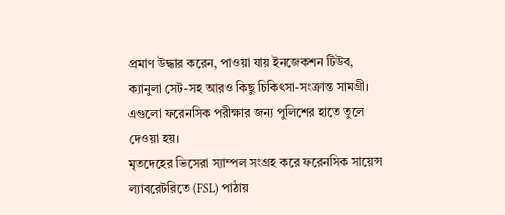প্রমাণ উদ্ধার করেন, পাওয়া যায় ইনজেকশন টিউব, ক্যানুলা সেট-সহ আরও কিছু চিকিৎসা-সংক্রান্ত সামগ্রী। এগুলো ফরেনসিক পরীক্ষার জন্য পুলিশের হাতে তুলে দেওয়া হয়।
মৃতদেহের ভিসেরা স্যাম্পল সংগ্রহ করে ফরেনসিক সায়েন্স ল্যাবরেটরিতে (FSL) পাঠায়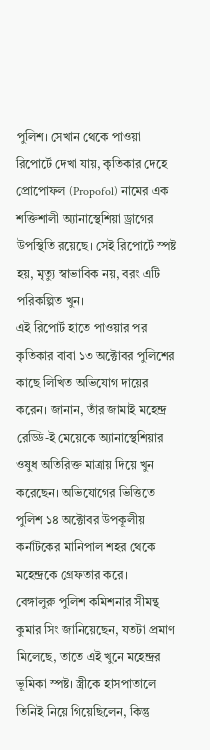পুলিশ। সেখান থেকে পাওয়া রিপোর্টে দেখা যায়, কৃতিকার দেহে প্রোপোফল (Propofol) নামের এক শক্তিশালী অ্যানাস্থেশিয়া ড্রাগের উপস্থিতি রয়েছে। সেই রিপোর্টে স্পষ্ট হয়, মৃত্যু স্বাভাবিক নয়, বরং এটি পরিকল্পিত খুন।
এই রিপোর্ট হাতে পাওয়ার পর কৃতিকার বাবা ১৩ অক্টোবর পুলিশের কাছে লিখিত অভিযোগ দায়ের করেন। জানান, তাঁর জামাই মহেন্দ্র রেড্ডি-ই মেয়েকে অ্যানাস্থেশিয়ার ওষুধ অতিরিক্ত মাত্রায় দিয়ে খুন করেছেন। অভিযোগের ভিত্তিতে পুলিশ ১৪ অক্টোবর উপকূলীয় কর্নাটকের মানিপাল শহর থেকে মহেন্দ্রকে গ্রেফতার করে।
বেঙ্গালুরু পুলিশ কমিশনার সীমন্থ কুমার সিং জানিয়েছেন, যতটা প্রমাণ মিলেছে, তাতে এই খুনে মহেন্দ্রর ভূমিকা স্পষ্ট। স্ত্রীকে হাসপাতালে তিনিই নিয়ে গিয়েছিলেন, কিন্তু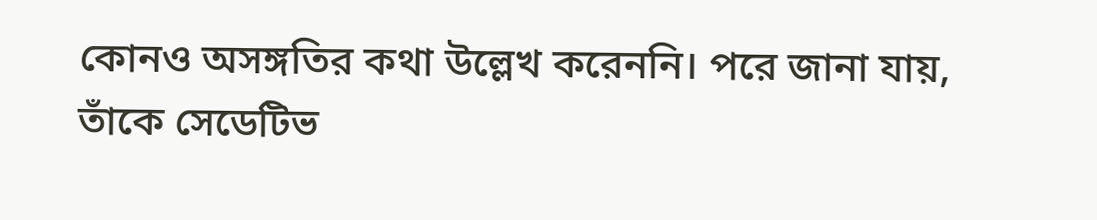কোনও অসঙ্গতির কথা উল্লেখ করেননি। পরে জানা যায়, তাঁকে সেডেটিভ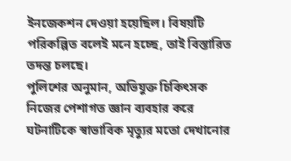ইনজেকশন দেওয়া হয়েছিল। বিষয়টি পরিকল্পিত বলেই মনে হচ্ছে, তাই বিস্তারিত তদন্ত চলছে।
পুলিশের অনুমান, অভিযুক্ত চিকিৎসক নিজের পেশাগত জ্ঞান ব্যবহার করে ঘটনাটিকে স্বাভাবিক মৃত্যুর মতো দেখানোর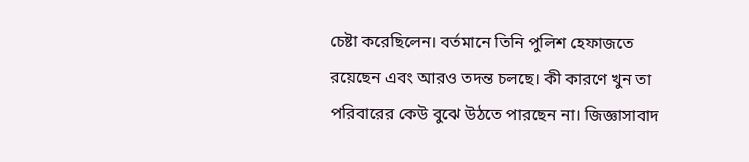চেষ্টা করেছিলেন। বর্তমানে তিনি পুলিশ হেফাজতে রয়েছেন এবং আরও তদন্ত চলছে। কী কারণে খুন তা পরিবারের কেউ বুঝে উঠতে পারছেন না। জিজ্ঞাসাবাদ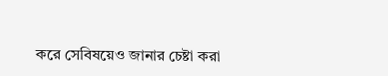করে সেবিষয়েও জানার চেষ্টা করা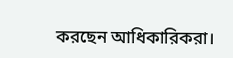করছেন আধিকারিকরা।